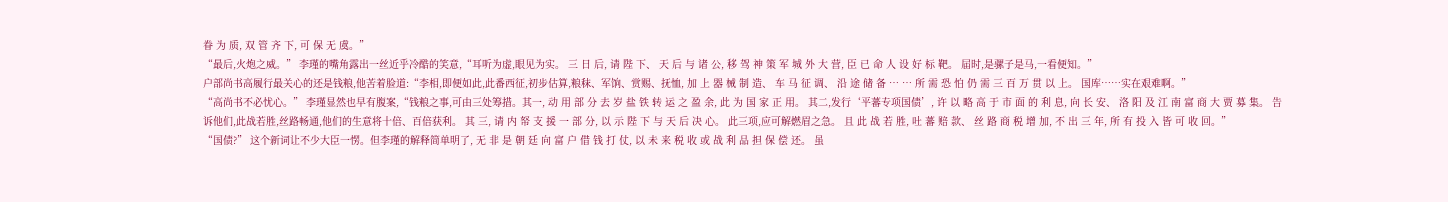眷 为 质, 双 管 齐 下, 可 保 无 虞。”
“最后,火炮之威。” 李瑾的嘴角露出一丝近乎冷酷的笑意,“耳听为虚,眼见为实。 三 日 后, 请 陛 下、 天 后 与 诸 公, 移 驾 神 策 军 城 外 大 营, 臣 已 命 人 设 好 标 靶。 届时,是骡子是马,一看便知。”
户部尚书高履行最关心的还是钱粮,他苦着脸道:“李相,即便如此,此番西征,初步估算,粮秣、军饷、赏赐、抚恤, 加 上 器 械 制 造、 车 马 征 调、 沿 途 储 备 … … 所 需 恐 怕 仍 需 三 百 万 贯 以 上。 国库……实在艰难啊。”
“高尚书不必忧心。” 李瑾显然也早有腹案,“钱粮之事,可由三处筹措。其一, 动 用 部 分 去 岁 盐 铁 转 运 之 盈 余, 此 为 国 家 正 用。 其二,发行‘平蕃专项国债’, 许 以 略 高 于 市 面 的 利 息, 向 长 安、 洛 阳 及 江 南 富 商 大 贾 募 集。 告诉他们,此战若胜,丝路畅通,他们的生意将十倍、百倍获利。 其 三, 请 内 帑 支 援 一 部 分, 以 示 陛 下 与 天 后 决 心。 此三项,应可解燃眉之急。 且 此 战 若 胜, 吐 蕃 赔 款、 丝 路 商 税 增 加, 不 出 三 年, 所 有 投 入 皆 可 收 回。”
“国债?” 这个新词让不少大臣一愣。但李瑾的解释简单明了, 无 非 是 朝 廷 向 富 户 借 钱 打 仗, 以 未 来 税 收 或 战 利 品 担 保 偿 还。 虽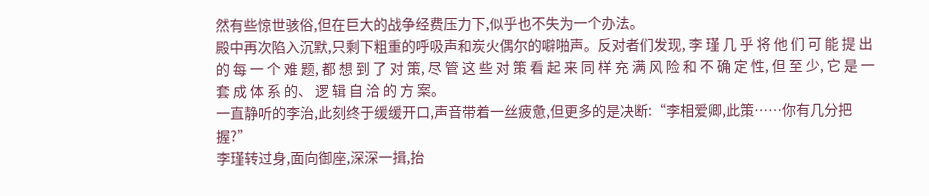然有些惊世骇俗,但在巨大的战争经费压力下,似乎也不失为一个办法。
殿中再次陷入沉默,只剩下粗重的呼吸声和炭火偶尔的噼啪声。反对者们发现, 李 瑾 几 乎 将 他 们 可 能 提 出 的 每 一 个 难 题, 都 想 到 了 对 策, 尽 管 这 些 对 策 看 起 来 同 样 充 满 风 险 和 不 确 定 性, 但 至 少, 它 是 一 套 成 体 系 的、 逻 辑 自 洽 的 方 案。
一直静听的李治,此刻终于缓缓开口,声音带着一丝疲惫,但更多的是决断:“李相爱卿,此策……你有几分把握?”
李瑾转过身,面向御座,深深一揖,抬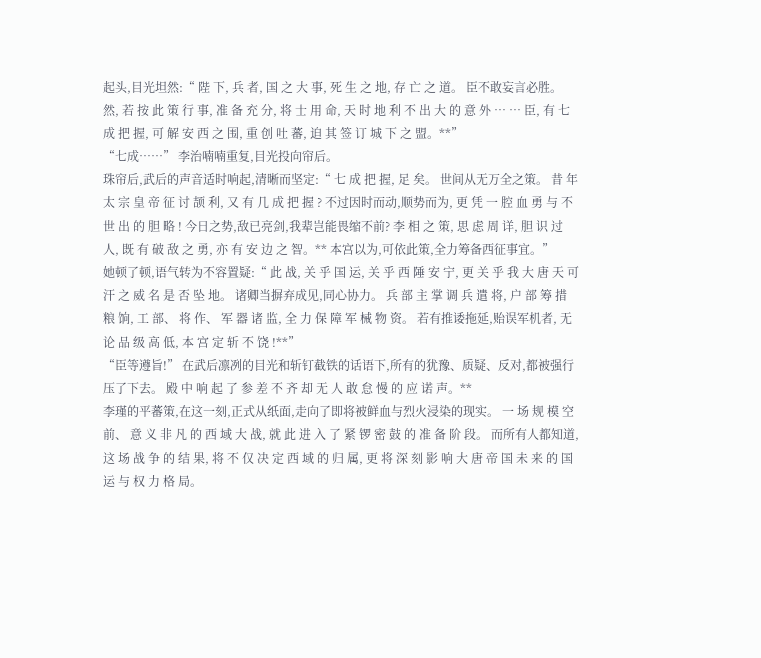起头,目光坦然:“ 陛 下, 兵 者, 国 之 大 事, 死 生 之 地, 存 亡 之 道。 臣不敢妄言必胜。 然, 若 按 此 策 行 事, 准 备 充 分, 将 士 用 命, 天 时 地 利 不 出 大 的 意 外 … … 臣, 有 七 成 把 握, 可 解 安 西 之 围, 重 创 吐 蕃, 迫 其 签 订 城 下 之 盟。**”
“七成……” 李治喃喃重复,目光投向帘后。
珠帘后,武后的声音适时响起,清晰而坚定:“ 七 成 把 握, 足 矣。 世间从无万全之策。 昔 年 太 宗 皇 帝 征 讨 颉 利, 又 有 几 成 把 握 ? 不过因时而动,顺势而为, 更 凭 一 腔 血 勇 与 不 世 出 的 胆 略 ! 今日之势,敌已亮剑,我辈岂能畏缩不前? 李 相 之 策, 思 虑 周 详, 胆 识 过 人, 既 有 破 敌 之 勇, 亦 有 安 边 之 智。** 本宫以为,可依此策,全力筹备西征事宜。”
她顿了顿,语气转为不容置疑:“ 此 战, 关 乎 国 运, 关 乎 西 陲 安 宁, 更 关 乎 我 大 唐 天 可 汗 之 威 名 是 否 坠 地。 诸卿当摒弃成见,同心协力。 兵 部 主 掌 调 兵 遣 将, 户 部 筹 措 粮 饷, 工 部、 将 作、 军 器 诸 监, 全 力 保 障 军 械 物 资。 若有推诿拖延,贻误军机者, 无 论 品 级 高 低, 本 宫 定 斩 不 饶 !**”
“臣等遵旨!” 在武后凛冽的目光和斩钉截铁的话语下,所有的犹豫、质疑、反对,都被强行压了下去。 殿 中 响 起 了 参 差 不 齐 却 无 人 敢 怠 慢 的 应 诺 声。**
李瑾的平蕃策,在这一刻,正式从纸面,走向了即将被鲜血与烈火浸染的现实。 一 场 规 模 空 前、 意 义 非 凡 的 西 域 大 战, 就 此 进 入 了 紧 锣 密 鼓 的 准 备 阶 段。 而所有人都知道, 这 场 战 争 的 结 果, 将 不 仅 决 定 西 域 的 归 属, 更 将 深 刻 影 响 大 唐 帝 国 未 来 的 国 运 与 权 力 格 局。